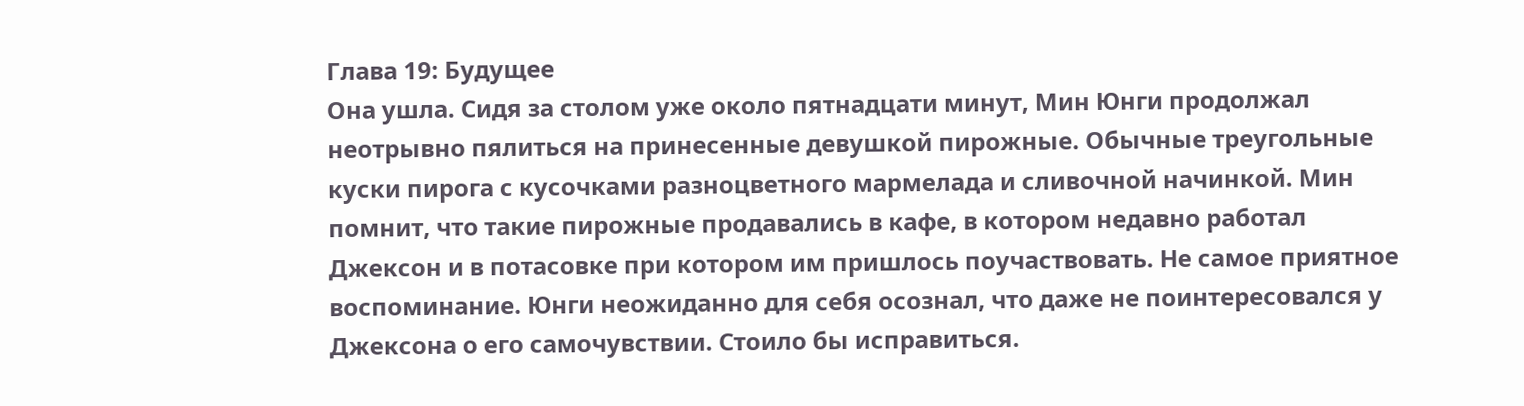Глава 19: Будущее
Она ушла. Сидя за столом уже около пятнадцати минут, Мин Юнги продолжал неотрывно пялиться на принесенные девушкой пирожные. Обычные треугольные куски пирога с кусочками разноцветного мармелада и сливочной начинкой. Мин помнит, что такие пирожные продавались в кафе, в котором недавно работал Джексон и в потасовке при котором им пришлось поучаствовать. Не самое приятное воспоминание. Юнги неожиданно для себя осознал, что даже не поинтересовался у Джексона о его самочувствии. Стоило бы исправиться.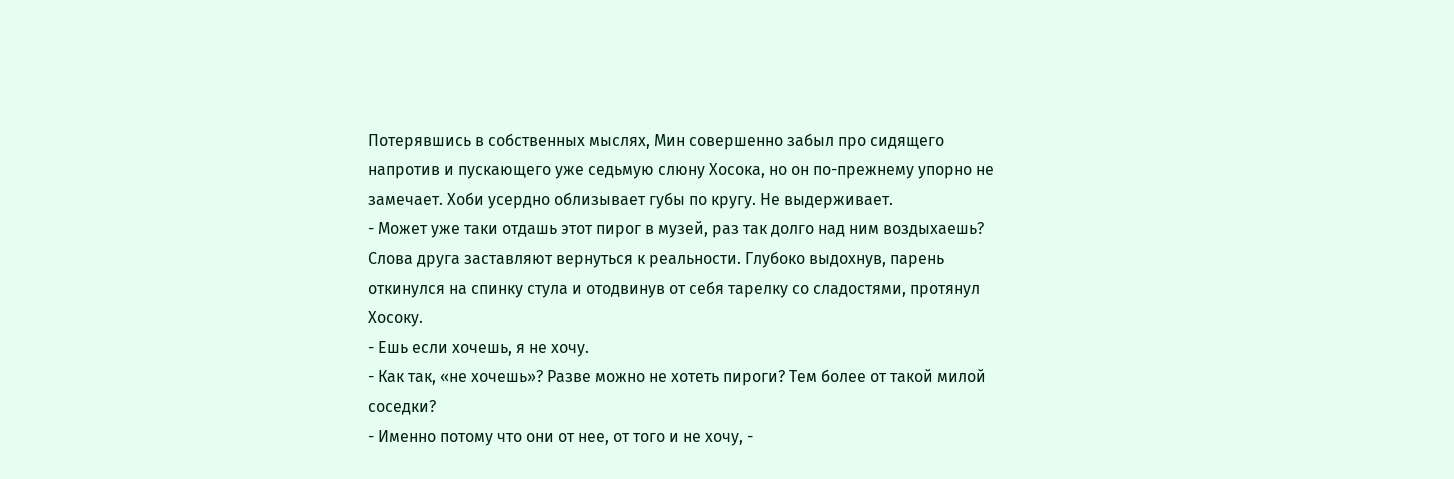Потерявшись в собственных мыслях, Мин совершенно забыл про сидящего напротив и пускающего уже седьмую слюну Хосока, но он по-прежнему упорно не замечает. Хоби усердно облизывает губы по кругу. Не выдерживает.
- Может уже таки отдашь этот пирог в музей, раз так долго над ним воздыхаешь?
Слова друга заставляют вернуться к реальности. Глубоко выдохнув, парень откинулся на спинку стула и отодвинув от себя тарелку со сладостями, протянул Хосоку.
- Ешь если хочешь, я не хочу.
- Как так, «не хочешь»? Разве можно не хотеть пироги? Тем более от такой милой соседки?
- Именно потому что они от нее, от того и не хочу, -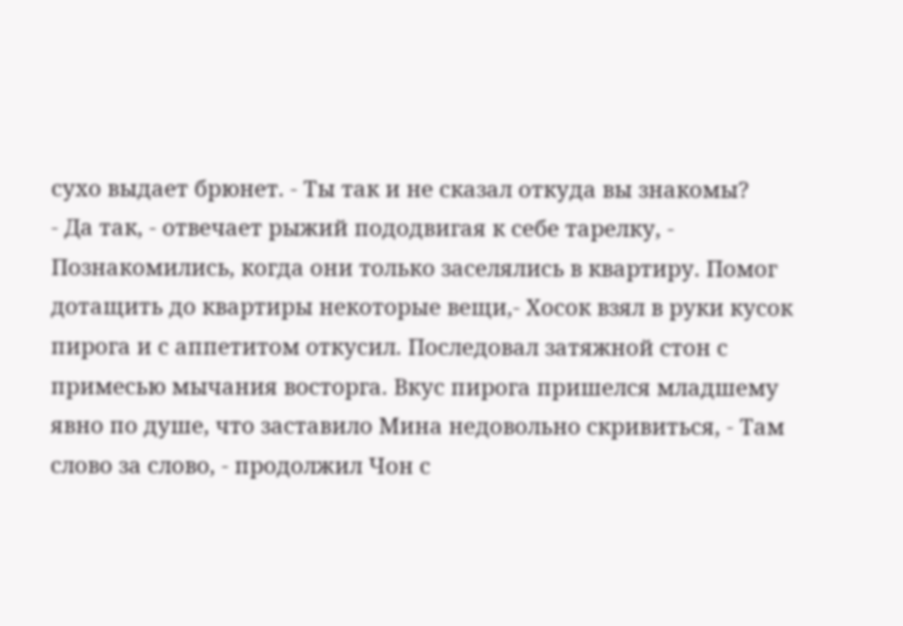сухо выдает брюнет. - Ты так и не сказал откуда вы знакомы?
- Да так, - отвечает рыжий пододвигая к себе тарелку, - Познакомились, когда они только заселялись в квартиру. Помог дотащить до квартиры некоторые вещи,- Хосок взял в руки кусок пирога и с аппетитом откусил. Последовал затяжной стон с примесью мычания восторга. Вкус пирога пришелся младшему явно по душе, что заставило Мина недовольно скривиться, - Там слово за слово, - продолжил Чон с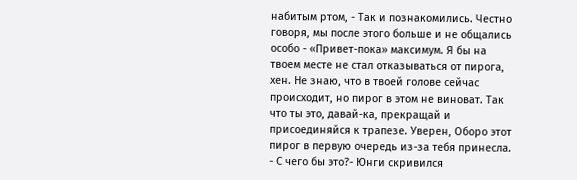набитым ртом, - Так и познакомились. Честно говоря, мы после этого больше и не общались особо - «Привет-пока» максимум. Я бы на твоем месте не стал отказываться от пирога, хен. Не знаю, что в твоей голове сейчас происходит, но пирог в этом не виноват. Так что ты это, давай-ка, прекращай и присоединяйся к трапезе. Уверен, Оборо этот пирог в первую очередь из-за тебя принесла.
- С чего бы это?- Юнги скривился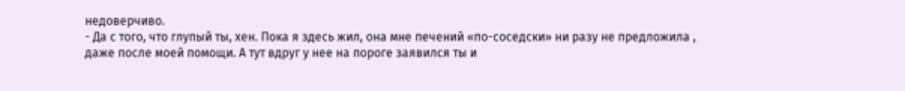недоверчиво.
- Да с того, что глупый ты, хен. Пока я здесь жил, она мне печений «по-соседски» ни разу не предложила , даже после моей помощи. А тут вдруг у нее на пороге заявился ты и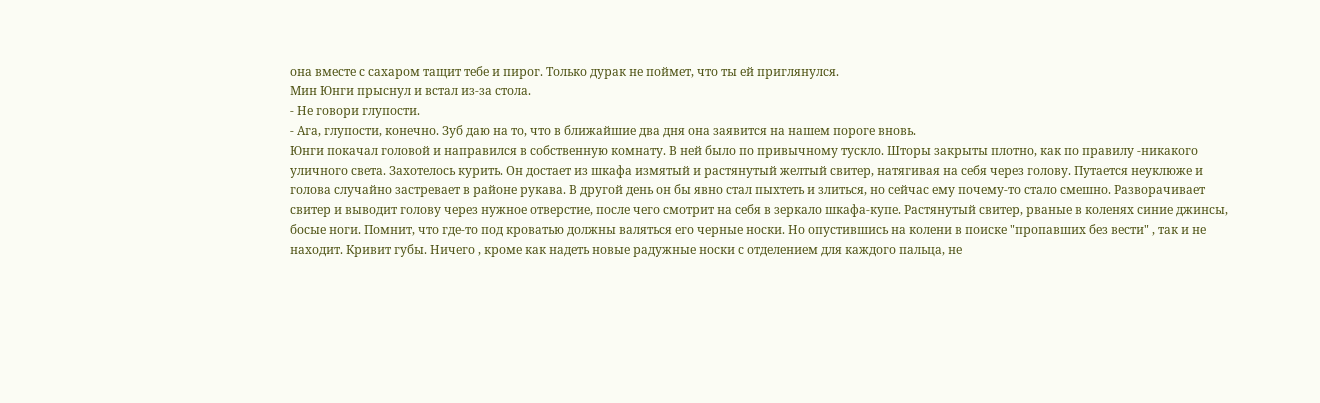она вместе с сахаром тащит тебе и пирог. Только дурак не поймет, что ты ей приглянулся.
Мин Юнги прыснул и встал из-за стола.
- Не говори глупости.
- Ага, глупости, конечно. Зуб даю на то, что в ближайшие два дня она заявится на нашем пороге вновь.
Юнги покачал головой и направился в собственную комнату. В ней было по привычному тускло. Шторы закрыты плотно, как по правилу -никакого уличного света. Захотелось курить. Он достает из шкафа измятый и растянутый желтый свитер, натягивая на себя через голову. Путается неуклюже и голова случайно застревает в районе рукава. В другой день он бы явно стал пыхтеть и злиться, но сейчас ему почему-то стало смешно. Разворачивает свитер и выводит голову через нужное отверстие, после чего смотрит на себя в зеркало шкафа-купе. Растянутый свитер, рваные в коленях синие джинсы, босые ноги. Помнит, что где-то под кроватью должны валяться его черные носки. Но опустившись на колени в поиске "пропавших без вести" , так и не находит. Кривит губы. Ничего , кроме как надеть новые радужные носки с отделением для каждого пальца, не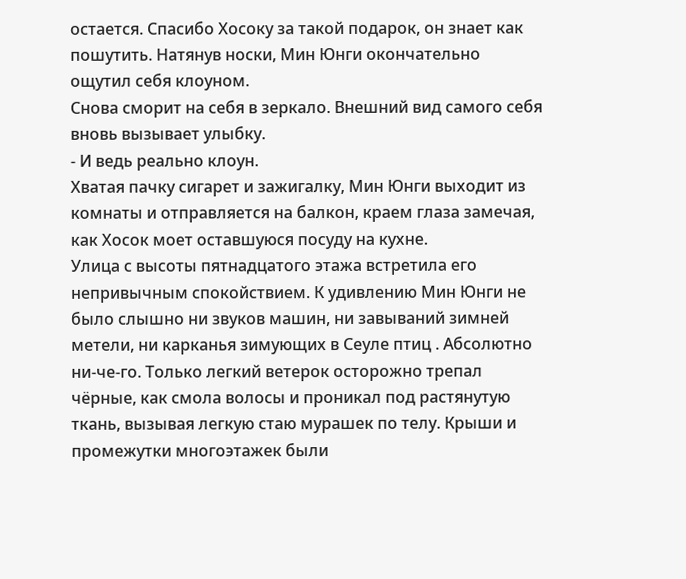остается. Спасибо Хосоку за такой подарок, он знает как пошутить. Натянув носки, Мин Юнги окончательно ощутил себя клоуном.
Снова сморит на себя в зеркало. Внешний вид самого себя вновь вызывает улыбку.
- И ведь реально клоун.
Хватая пачку сигарет и зажигалку, Мин Юнги выходит из комнаты и отправляется на балкон, краем глаза замечая, как Хосок моет оставшуюся посуду на кухне.
Улица с высоты пятнадцатого этажа встретила его непривычным спокойствием. К удивлению Мин Юнги не было слышно ни звуков машин, ни завываний зимней метели, ни карканья зимующих в Сеуле птиц . Абсолютно ни-че-го. Только легкий ветерок осторожно трепал чёрные, как смола волосы и проникал под растянутую ткань, вызывая легкую стаю мурашек по телу. Крыши и промежутки многоэтажек были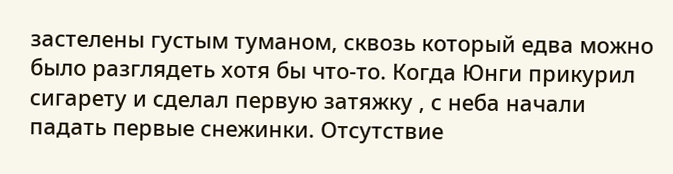застелены густым туманом, сквозь который едва можно было разглядеть хотя бы что-то. Когда Юнги прикурил сигарету и сделал первую затяжку , с неба начали падать первые снежинки. Отсутствие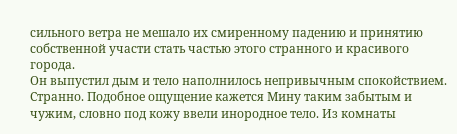сильного ветра не мешало их смиренному падению и принятию собственной участи стать частью этого странного и красивого города.
Он выпустил дым и тело наполнилось непривычным спокойствием. Странно. Подобное ощущение кажется Мину таким забытым и чужим, словно под кожу ввели инородное тело. Из комнаты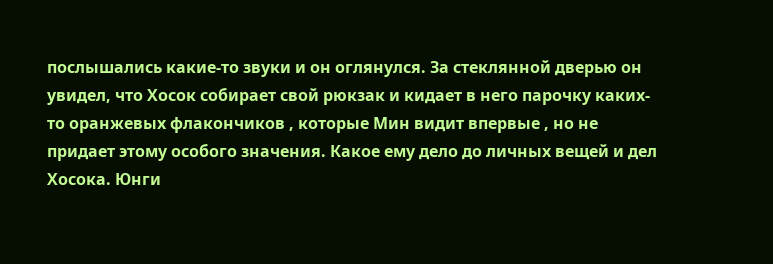послышались какие-то звуки и он оглянулся. За стеклянной дверью он увидел, что Хосок собирает свой рюкзак и кидает в него парочку каких-то оранжевых флакончиков , которые Мин видит впервые , но не придает этому особого значения. Какое ему дело до личных вещей и дел Хосока. Юнги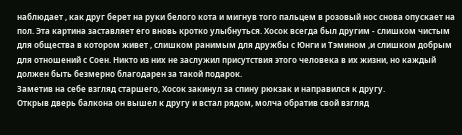наблюдает , как друг берет на руки белого кота и мигнув того пальцем в розовый нос снова опускает на пол. Эта картина заставляет его вновь кротко улыбнуться. Хосок всегда был другим - слишком чистым для общества в котором живет , слишком ранимым для дружбы с Юнги и Тэмином ,и слишком добрым для отношений с Соен. Никто из них не заслужил присутствия этого человека в их жизни, но каждый должен быть безмерно благодарен за такой подарок.
Заметив на себе взгляд старшего, Хосок закинул за спину рюкзак и направился к другу.
Открыв дверь балкона он вышел к другу и встал рядом, молча обратив свой взгляд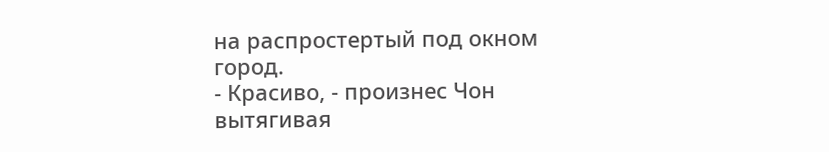на распростертый под окном город.
- Красиво, - произнес Чон вытягивая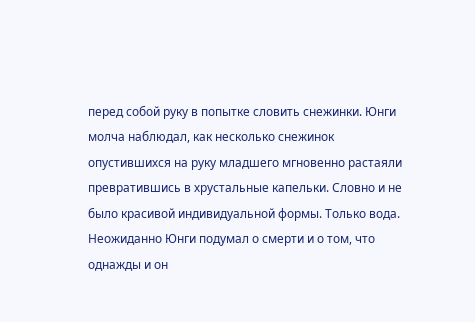перед собой руку в попытке словить снежинки. Юнги молча наблюдал, как несколько снежинок опустившихся на руку младшего мгновенно растаяли превратившись в хрустальные капельки. Словно и не было красивой индивидуальной формы. Только вода. Неожиданно Юнги подумал о смерти и о том, что однажды и он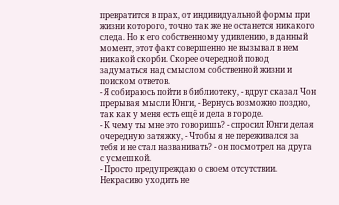превратится в прах, от индивидуальной формы при жизни которого, точно так же не останется никакого следа. Но к его собственному удивлению, в данный момент, этот факт совершенно не вызывал в нем никакой скорби. Скорее очередной повод задуматься над смыслом собственной жизни и поиском ответов.
- Я собираюсь пойти в библиотеку, - вдруг сказал Чон прерывая мысли Юнги, - Вернусь возможно поздно, так как у меня есть ещё и дела в городе.
- К чему ты мне это говоришь? - спросил Юнги делая очередную затяжку, - Чтобы я не переживался за тебя и не стал названивать? - он посмотрел на друга с усмешкой.
- Просто предупреждаю о своем отсутствии. Некрасиво уходить не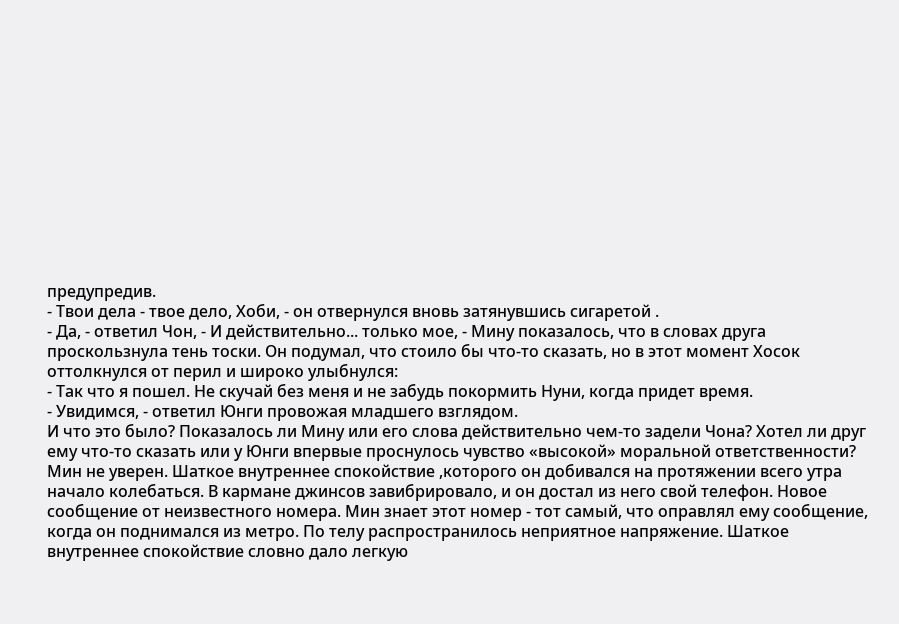предупредив.
- Твои дела - твое дело, Хоби, - он отвернулся вновь затянувшись сигаретой .
- Да, - ответил Чон, - И действительно... только мое, - Мину показалось, что в словах друга проскользнула тень тоски. Он подумал, что стоило бы что-то сказать, но в этот момент Хосок оттолкнулся от перил и широко улыбнулся:
- Так что я пошел. Не скучай без меня и не забудь покормить Нуни, когда придет время.
- Увидимся, - ответил Юнги провожая младшего взглядом.
И что это было? Показалось ли Мину или его слова действительно чем-то задели Чона? Хотел ли друг ему что-то сказать или у Юнги впервые проснулось чувство «высокой» моральной ответственности? Мин не уверен. Шаткое внутреннее спокойствие ,которого он добивался на протяжении всего утра начало колебаться. В кармане джинсов завибрировало, и он достал из него свой телефон. Новое сообщение от неизвестного номера. Мин знает этот номер - тот самый, что оправлял ему сообщение, когда он поднимался из метро. По телу распространилось неприятное напряжение. Шаткое внутреннее спокойствие словно дало легкую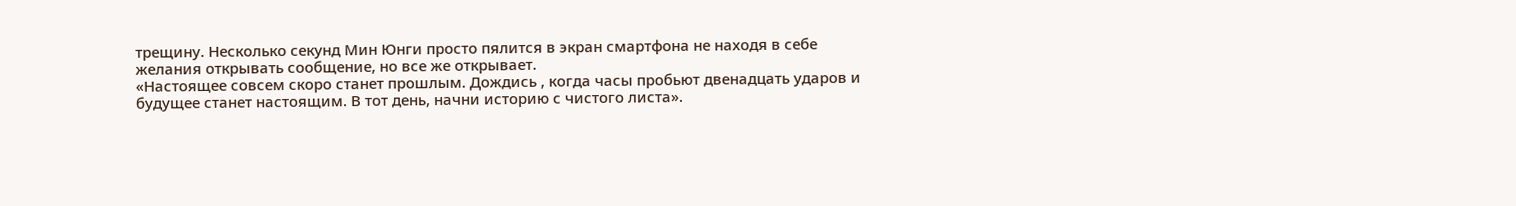трещину. Несколько секунд Мин Юнги просто пялится в экран смартфона не находя в себе желания открывать сообщение, но все же открывает.
«Настоящее совсем скоро станет прошлым. Дождись , когда часы пробьют двенадцать ударов и будущее станет настоящим. В тот день, начни историю с чистого листа».